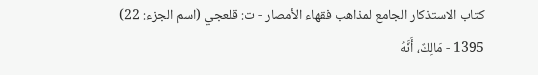كتاب الاستذكار الجامع لمذاهب فقهاء الأمصار - ت: قلعجي (اسم الجزء: 22)
1395 - مَالِكٌ، أَنَّهُ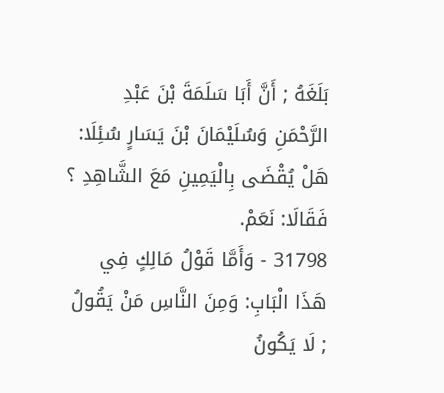بَلَغَهُ ; أَنَّ أَبَا سَلَمَةَ بْنَ عَبْدِ الرَّحْمَنِ وَسُلَيْمَانَ بْنَ يَسَارٍ سُئِلَا: هَلْ يُقْضَى بِالْيَمِينِ مَعَ الشَّاهِدِ ؟ فَقَالَا: نَعَمْ.
31798 - وَأَمَّا قَوْلُ مَالِكٍ فِي هَذَا الْبَابِ: وَمِنَ النَّاسِ مَنْ يَقُولُ ; لَا يَكُونُ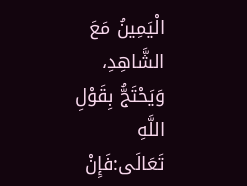الْيَمِينُ مَعَ الشَّاهِدِ، وَيَحْتَجُّ بِقَوْلِ اللَّهِ تَعَالَى:فَإِنْ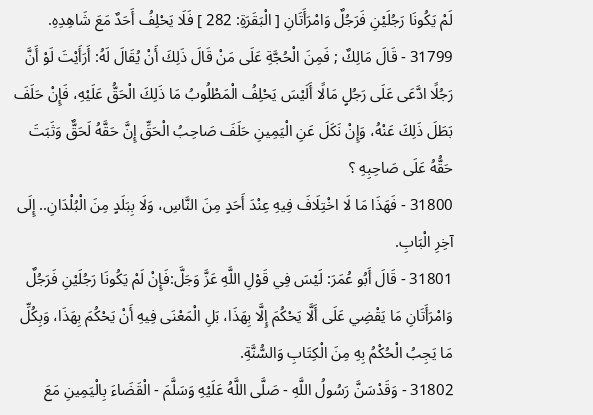لَمْ يَكُونَا رَجُلَيْنِ فَرَجُلٌ وَامْرَأَتَانِ [ الْبَقَرَةِ: 282 ] فَلَا يَحْلِفُ أَحَدٌ مَعَ شَاهِدِهِ.
31799 - قَالَ مَالِكٌ ; فَمِنَ الْحُجَّةِ عَلَى مَنْ قَالَ ذَلِكَ أَنْ يُقَالَ لَهُ: أَرَأَيْتَ لَوْ أَنَّ رَجُلًا ادَّعَى عَلَى رَجُلٍ مَالًا أَلَيْسَ يَحْلِفُ الْمَطْلُوبُ مَا ذَلِكَ الْحَقُّ عَلَيْهِ، فَإِنْ حَلَفَ بَطَلَ ذَلِكَ عَنْهُ، وَإِنْ نَكَلَ عَنِ الْيَمِينِ حَلَفَ صَاحِبُ الْحَقِّ إِنَّ حَقَّهُ لَحَقٌّ وَثَبَتَ حَقُّهُ عَلَى صَاحِبِهِ ؟
31800 - فَهَذَا مَا لَا اخْتِلَافَ فِيهِ عِنْدَ أَحَدٍ مِنَ النَّاسِ، وَلَا بِبَلَدٍ مِنَ الْبُلْدَانِ.. إِلَى آخِرِ الْبَابِ.
31801 - قَالَ أَبُو عُمَرَ: لَيْسَ فِي قَوْلِ اللَّهِ عَزَّ وَجَلَّ:فَإِنْ لَمْ يَكُونَا رَجُلَيْنِ فَرَجُلٌ وَامْرَأَتَانِ مَا يَقْضِي عَلَى أَلَّا يَحْكُمَ إِلَّا بِهَذَا، بَلِ الْمَعْنَى فِيهِ أَنْ يَحْكُمَ بِهَذَا، وَبِكُلِّ مَا يَجِبُ الْحُكْمُ بِهِ مِنَ الْكِتَابِ وَالسُّنَّةِ.
31802 - وَقَدْسَنَّ رَسُولُ اللَّهِ - صَلَّى اللَّهُ عَلَيْهِ وَسَلَّمَ - الْقَضَاءَ بِالْيَمِينِ مَعَ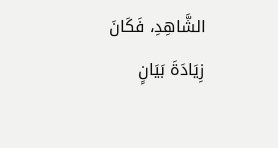الشَّاهِدِ، فَكَانَ زِيَادَةَ بَيَانٍ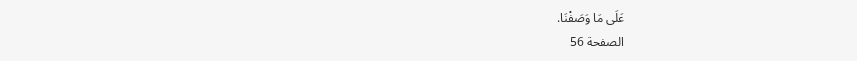عَلَى مَا وَصَفْنَا.
الصفحة 56